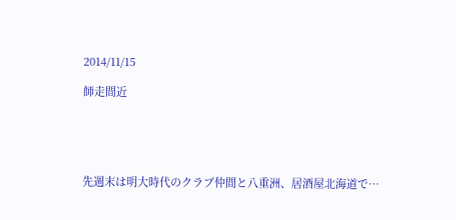2014/11/15

師走間近





先週末は明大時代のクラブ仲間と八重洲、居酒屋北海道で…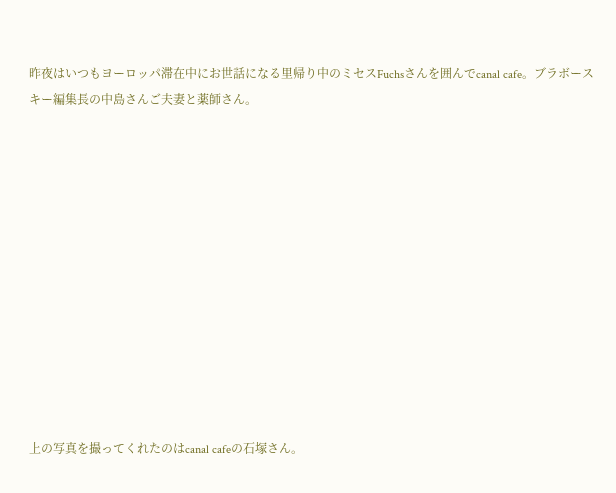昨夜はいつもヨーロッパ滞在中にお世話になる里帰り中のミセスFuchsさんを囲んでcanal cafe。ブラボースキー編集長の中島さんご夫妻と薬師さん。












上の写真を撮ってくれたのはcanal cafeの石塚さん。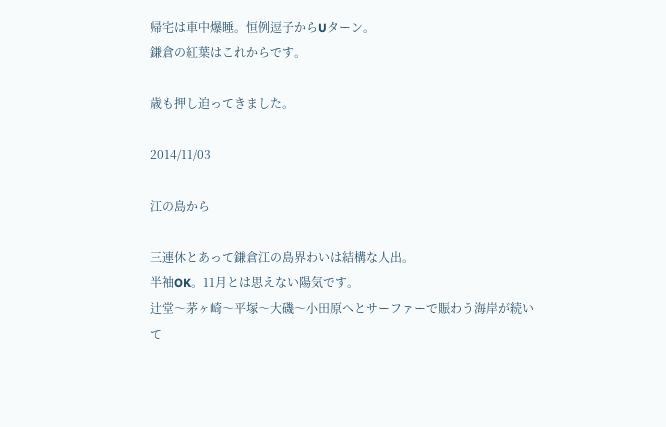帰宅は車中爆睡。恒例逗子からUターン。
鎌倉の紅葉はこれからです。

歳も押し迫ってきました。

2014/11/03

江の島から

三連休とあって鎌倉江の島界わいは結構な人出。
半袖OK。11月とは思えない陽気です。
辻堂〜茅ヶ崎〜平塚〜大磯〜小田原へとサーファーで賑わう海岸が続いて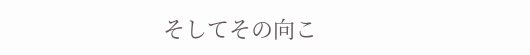そしてその向こ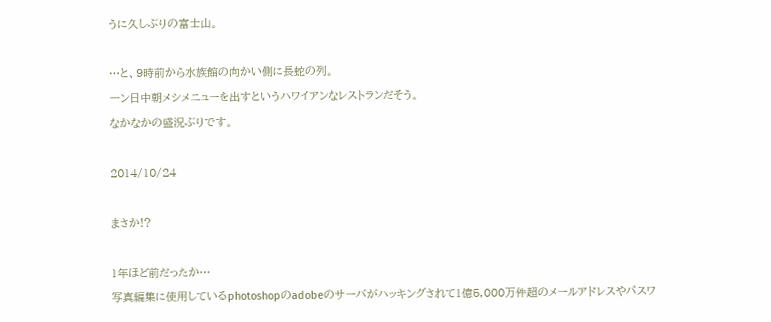うに久しぶりの富士山。

…と、9時前から水族館の向かい側に長蛇の列。
一ン日中朝メシメニューを出すというハワイアンなレストランだそう。
なかなかの盛況ぶりです。

2014/10/24

まさか!?

1年ほど前だったか…
写真編集に使用しているphotoshopのadobeのサーバがハッキングされて1億5,000万件超のメールアドレスやパスワ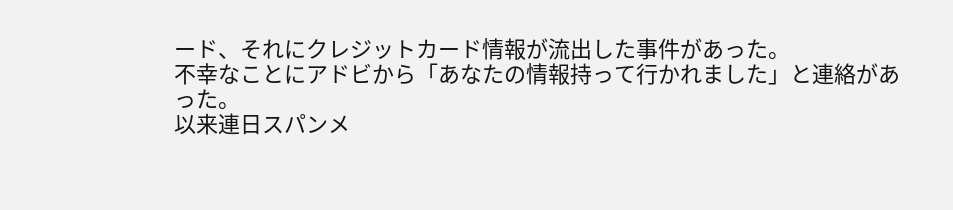ード、それにクレジットカード情報が流出した事件があった。
不幸なことにアドビから「あなたの情報持って行かれました」と連絡があった。
以来連日スパンメ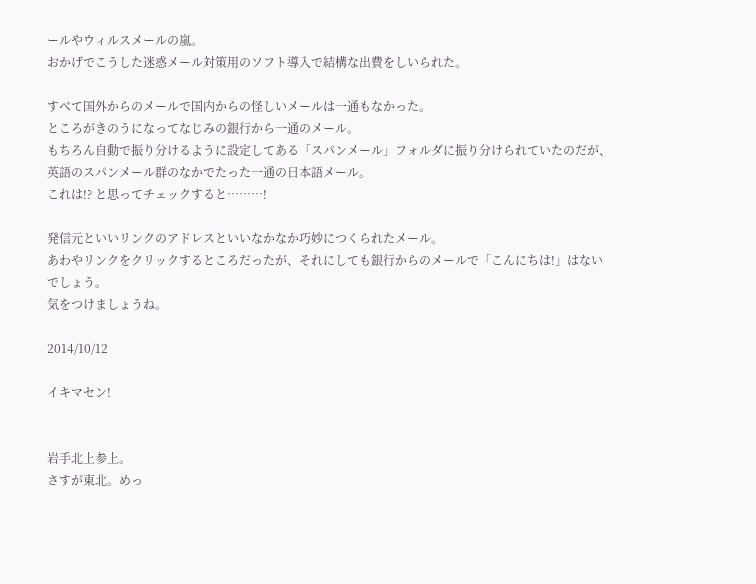ールやウィルスメールの嵐。
おかげでこうした迷惑メール対策用のソフト導入で結構な出費をしいられた。

すべて国外からのメールで国内からの怪しいメールは一通もなかった。
ところがきのうになってなじみの銀行から一通のメール。
もちろん自動で振り分けるように設定してある「スパンメール」フォルダに振り分けられていたのだが、英語のスパンメール群のなかでたった一通の日本語メール。
これは!? と思ってチェックすると………!

発信元といいリンクのアドレスといいなかなか巧妙につくられたメール。
あわやリンクをクリックするところだったが、それにしても銀行からのメールで「こんにちは!」はないでしょう。
気をつけましょうね。

2014/10/12

イキマセン!


岩手北上参上。
さすが東北。めっ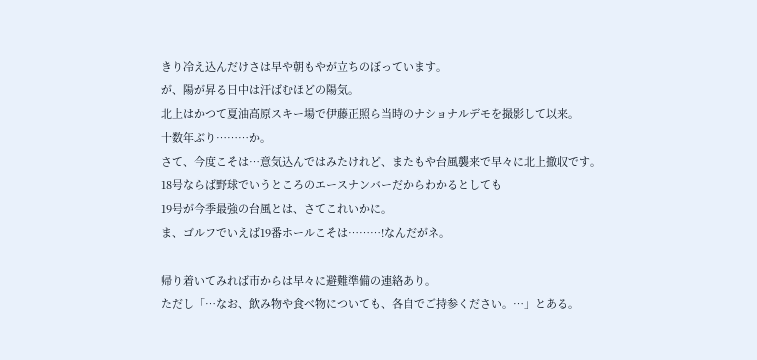きり冷え込んだけさは早や朝もやが立ちのぼっています。
が、陽が昇る日中は汗ばむほどの陽気。
北上はかつて夏油高原スキー場で伊藤正照ら当時のナショナルデモを撮影して以来。
十数年ぶり………か。
さて、今度こそは…意気込んではみたけれど、またもや台風襲来で早々に北上撤収です。
18号ならば野球でいうところのエースナンバーだからわかるとしても
19号が今季最強の台風とは、さてこれいかに。
ま、ゴルフでいえば19番ホールこそは………!なんだがネ。

帰り着いてみれば市からは早々に避難準備の連絡あり。
ただし「…なお、飲み物や食べ物についても、各自でご持参ください。…」とある。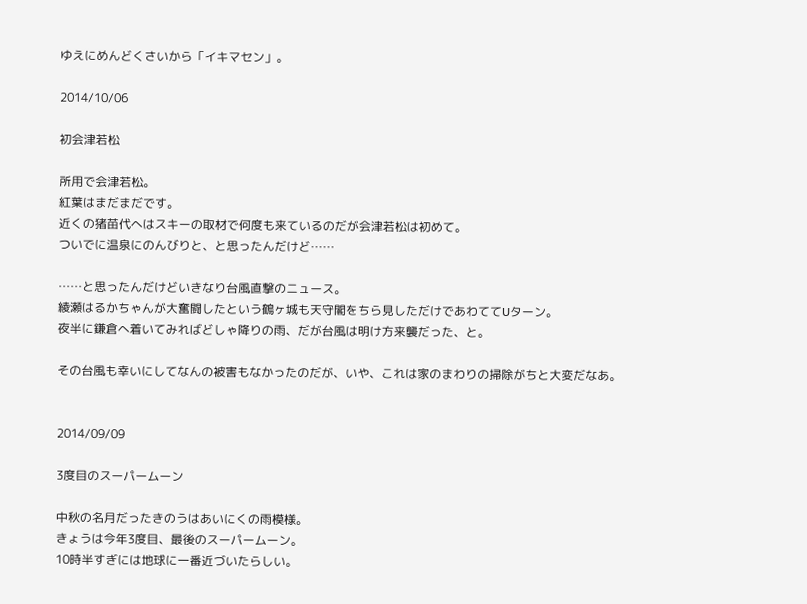ゆえにめんどくさいから「イキマセン」。

2014/10/06

初会津若松

所用で会津若松。
紅葉はまだまだです。
近くの猪苗代へはスキーの取材で何度も来ているのだが会津若松は初めて。
ついでに温泉にのんびりと、と思ったんだけど……

……と思ったんだけどいきなり台風直撃のニュース。
綾瀬はるかちゃんが大奮闘したという鶴ヶ城も天守閣をちら見しただけであわててUターン。
夜半に鎌倉へ着いてみればどしゃ降りの雨、だが台風は明け方来襲だった、と。

その台風も幸いにしてなんの被害もなかったのだが、いや、これは家のまわりの掃除がちと大変だなあ。


2014/09/09

3度目のスーパームーン

中秋の名月だったきのうはあいにくの雨模様。
きょうは今年3度目、最後のスーパームーン。
10時半すぎには地球に一番近づいたらしい。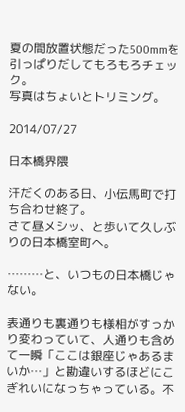夏の間放置状態だった500mmを引っぱりだしてもろもろチェック。
写真はちょいとトリミング。

2014/07/27

日本橋界隈

汗だくのある日、小伝馬町で打ち合わせ終了。
さて昼メシッ、と歩いて久しぶりの日本橋室町へ。

………と、いつもの日本橋じゃない。

表通りも裏通りも様相がすっかり変わっていて、人通りも含めて一瞬「ここは銀座じゃあるまいか…」と勘違いするほどにこぎれいになっちゃっている。不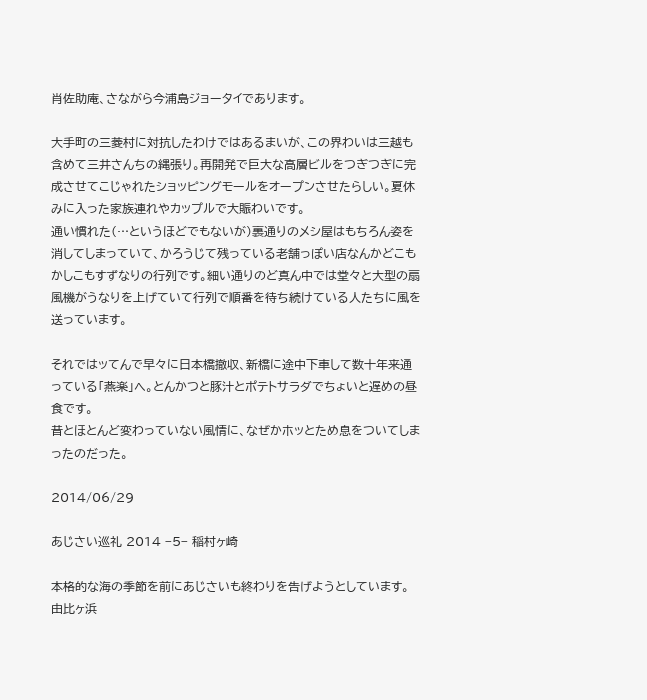肖佐助庵、さながら今浦島ジョータイであります。

大手町の三菱村に対抗したわけではあるまいが、この界わいは三越も含めて三井さんちの縄張り。再開発で巨大な高層ビルをつぎつぎに完成させてこじゃれたショッピングモールをオープンさせたらしい。夏休みに入った家族連れやカップルで大賑わいです。
通い慣れた(…というほどでもないが)裏通りのメシ屋はもちろん姿を消してしまっていて、かろうじて残っている老舗っぽい店なんかどこもかしこもすずなりの行列です。細い通りのど真ん中では堂々と大型の扇風機がうなりを上げていて行列で順番を待ち続けている人たちに風を送っています。

それではッてんで早々に日本橋撤収、新橋に途中下車して数十年来通っている「燕楽」へ。とんかつと豚汁とポテトサラダでちょいと遅めの昼食です。
昔とほとんど変わっていない風情に、なぜかホッとため息をついてしまったのだった。

2014/06/29

あじさい巡礼 2014 −5− 稲村ヶ崎

本格的な海の季節を前にあじさいも終わりを告げようとしています。
由比ヶ浜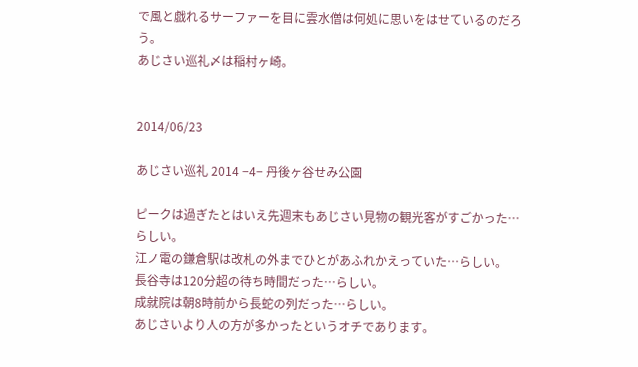で風と戯れるサーファーを目に雲水僧は何処に思いをはせているのだろう。
あじさい巡礼〆は稲村ヶ崎。


2014/06/23

あじさい巡礼 2014 −4− 丹後ヶ谷せみ公園

ピークは過ぎたとはいえ先週末もあじさい見物の観光客がすごかった…らしい。
江ノ電の鎌倉駅は改札の外までひとがあふれかえっていた…らしい。
長谷寺は120分超の待ち時間だった…らしい。
成就院は朝8時前から長蛇の列だった…らしい。
あじさいより人の方が多かったというオチであります。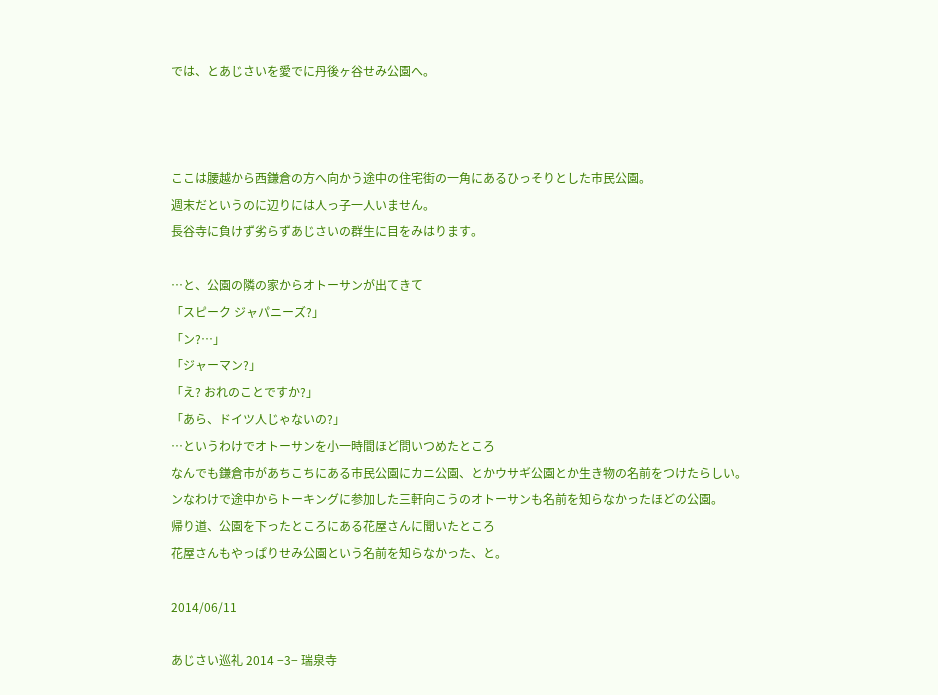では、とあじさいを愛でに丹後ヶ谷せみ公園へ。



ここは腰越から西鎌倉の方へ向かう途中の住宅街の一角にあるひっそりとした市民公園。
週末だというのに辺りには人っ子一人いません。
長谷寺に負けず劣らずあじさいの群生に目をみはります。

…と、公園の隣の家からオトーサンが出てきて
「スピーク ジャパニーズ?」
「ン?…」
「ジャーマン?」
「え? おれのことですか?」
「あら、ドイツ人じゃないの?」
…というわけでオトーサンを小一時間ほど問いつめたところ
なんでも鎌倉市があちこちにある市民公園にカニ公園、とかウサギ公園とか生き物の名前をつけたらしい。
ンなわけで途中からトーキングに参加した三軒向こうのオトーサンも名前を知らなかったほどの公園。
帰り道、公園を下ったところにある花屋さんに聞いたところ
花屋さんもやっぱりせみ公園という名前を知らなかった、と。

2014/06/11

あじさい巡礼 2014 −3− 瑞泉寺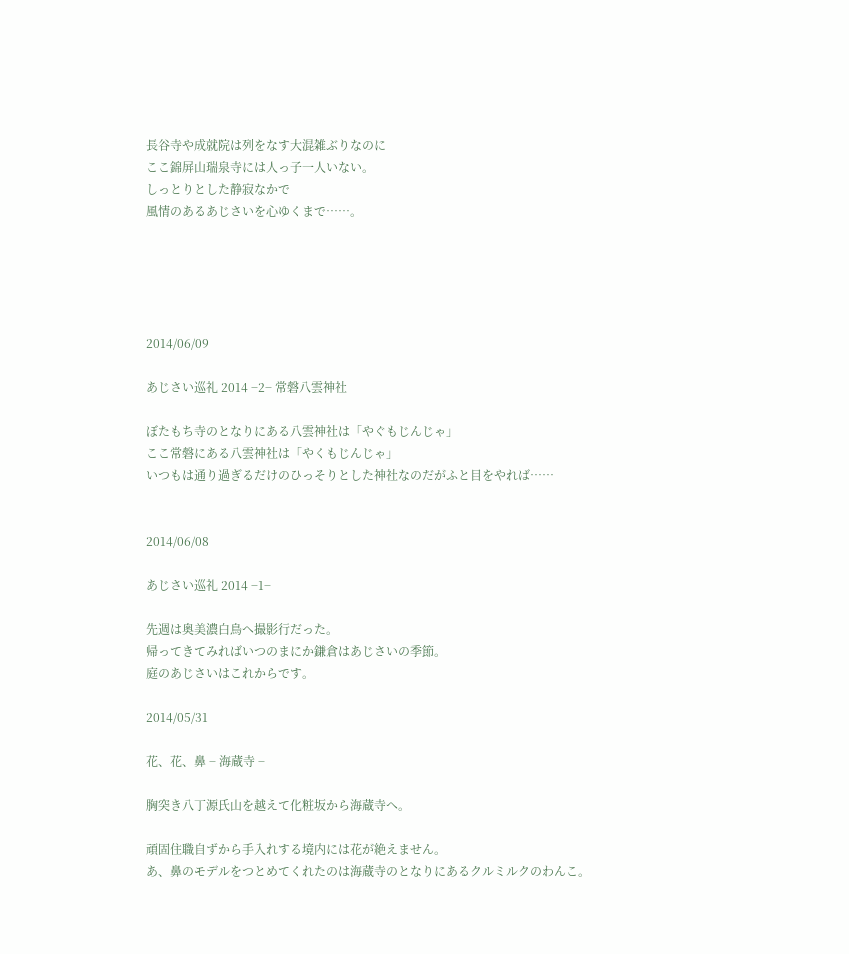長谷寺や成就院は列をなす大混雑ぶりなのに
ここ錦屏山瑞泉寺には人っ子一人いない。
しっとりとした静寂なかで
風情のあるあじさいを心ゆくまで……。





2014/06/09

あじさい巡礼 2014 −2− 常磐八雲神社

ぼたもち寺のとなりにある八雲神社は「やぐもじんじゃ」
ここ常磐にある八雲神社は「やくもじんじゃ」
いつもは通り過ぎるだけのひっそりとした神社なのだがふと目をやれば……


2014/06/08

あじさい巡礼 2014 −1−

先週は奥美濃白鳥へ撮影行だった。
帰ってきてみればいつのまにか鎌倉はあじさいの季節。
庭のあじさいはこれからです。

2014/05/31

花、花、鼻 − 海蔵寺 −

胸突き八丁源氏山を越えて化粧坂から海蔵寺へ。

頑固住職自ずから手入れする境内には花が絶えません。
あ、鼻のモデルをつとめてくれたのは海蔵寺のとなりにあるクルミルクのわんこ。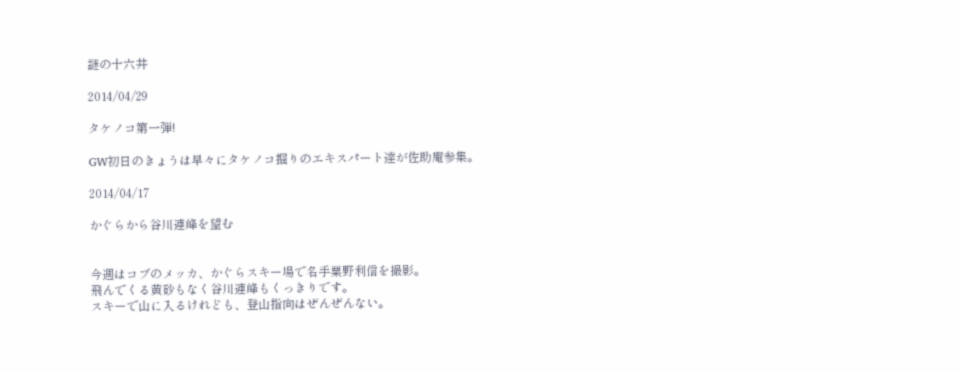謎の十六井

2014/04/29

タケノコ第一弾!

GW初日のきょうは早々にタケノコ掘りのエキスパート達が佐助庵参集。

2014/04/17

かぐらから谷川連峰を望む


今週はコブのメッカ、かぐらスキー場で名手粟野利信を撮影。
飛んでくる黄砂もなく谷川連峰もくっきりです。
スキーで山に入るけれども、登山指向はぜんぜんない。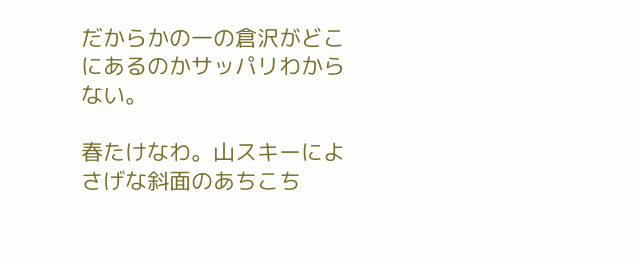だからかの一の倉沢がどこにあるのかサッパリわからない。

春たけなわ。山スキーによさげな斜面のあちこち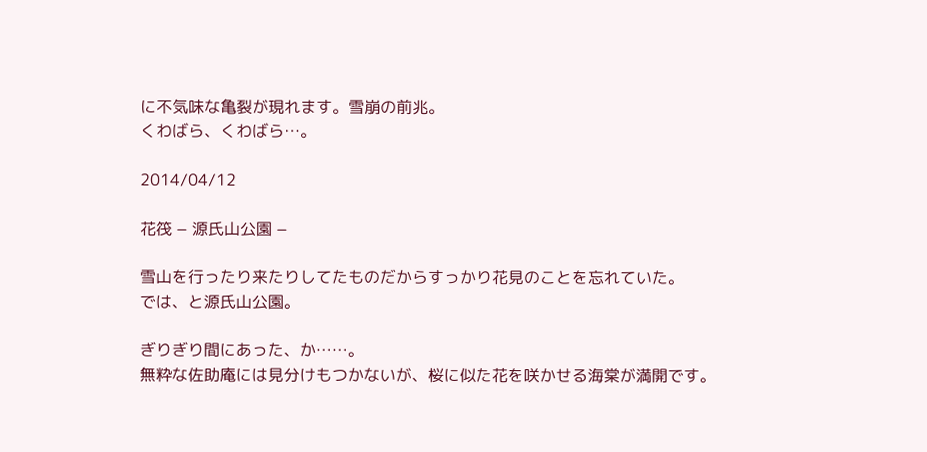に不気味な亀裂が現れます。雪崩の前兆。
くわばら、くわばら…。

2014/04/12

花筏 − 源氏山公園 −

雪山を行ったり来たりしてたものだからすっかり花見のことを忘れていた。
では、と源氏山公園。

ぎりぎり間にあった、か……。
無粋な佐助庵には見分けもつかないが、桜に似た花を咲かせる海棠が満開です。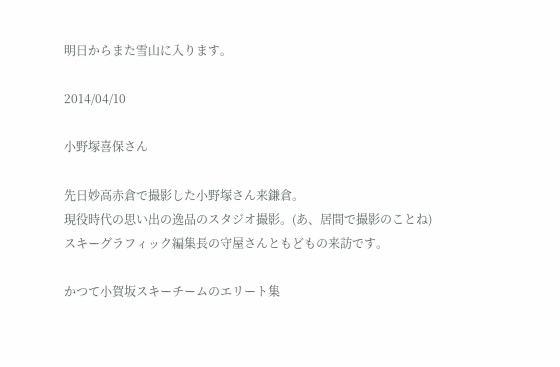明日からまた雪山に入ります。

2014/04/10

小野塚喜保さん

先日妙高赤倉で撮影した小野塚さん来鎌倉。
現役時代の思い出の逸品のスタジオ撮影。(あ、居間で撮影のことね)
スキーグラフィック編集長の守屋さんともどもの来訪です。

かつて小賀坂スキーチームのエリート集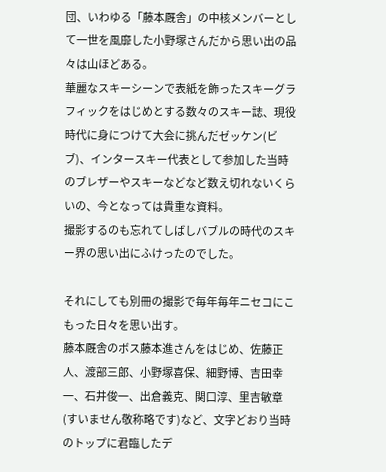団、いわゆる「藤本厩舎」の中核メンバーとして一世を風靡した小野塚さんだから思い出の品々は山ほどある。
華麗なスキーシーンで表紙を飾ったスキーグラフィックをはじめとする数々のスキー誌、現役時代に身につけて大会に挑んだゼッケン(ビブ)、インタースキー代表として参加した当時のブレザーやスキーなどなど数え切れないくらいの、今となっては貴重な資料。
撮影するのも忘れてしばしバブルの時代のスキー界の思い出にふけったのでした。

それにしても別冊の撮影で毎年毎年ニセコにこもった日々を思い出す。
藤本厩舎のボス藤本進さんをはじめ、佐藤正人、渡部三郎、小野塚喜保、細野博、吉田幸一、石井俊一、出倉義克、関口淳、里吉敏章(すいません敬称略です)など、文字どおり当時のトップに君臨したデ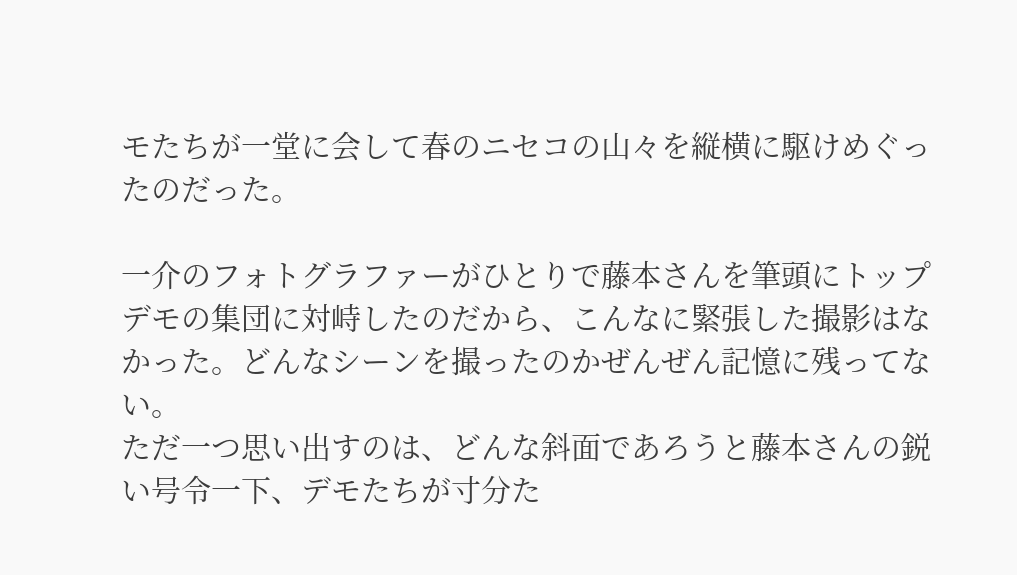モたちが一堂に会して春のニセコの山々を縦横に駆けめぐったのだった。

一介のフォトグラファーがひとりで藤本さんを筆頭にトップデモの集団に対峙したのだから、こんなに緊張した撮影はなかった。どんなシーンを撮ったのかぜんぜん記憶に残ってない。
ただ一つ思い出すのは、どんな斜面であろうと藤本さんの鋭い号令一下、デモたちが寸分た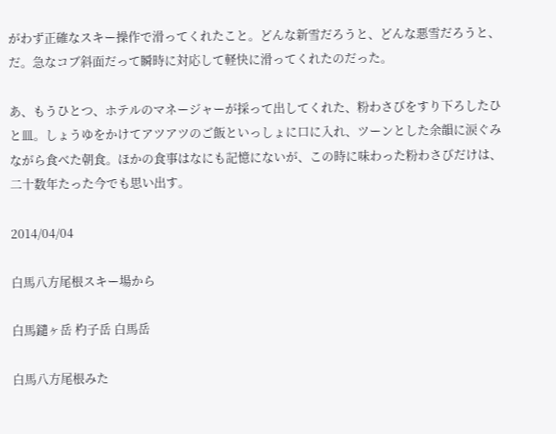がわず正確なスキー操作で滑ってくれたこと。どんな新雪だろうと、どんな悪雪だろうと、だ。急なコブ斜面だって瞬時に対応して軽快に滑ってくれたのだった。

あ、もうひとつ、ホテルのマネージャーが採って出してくれた、粉わさびをすり下ろしたひと皿。しょうゆをかけてアツアツのご飯といっしょに口に入れ、ツーンとした余韻に涙ぐみながら食べた朝食。ほかの食事はなにも記憶にないが、この時に味わった粉わさびだけは、二十数年たった今でも思い出す。

2014/04/04

白馬八方尾根スキー場から

白馬鑓ヶ岳 杓子岳 白馬岳

白馬八方尾根みた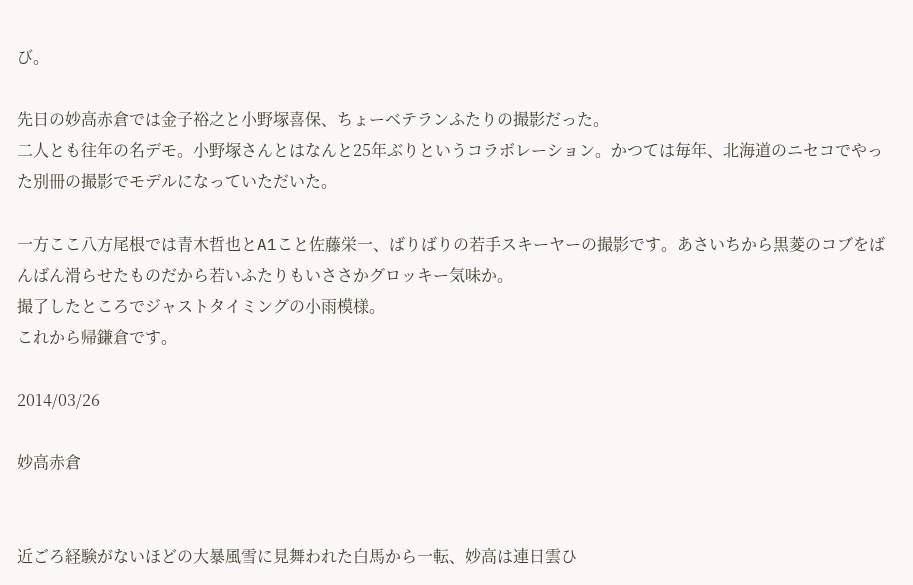び。

先日の妙高赤倉では金子裕之と小野塚喜保、ちょーベテランふたりの撮影だった。
二人とも往年の名デモ。小野塚さんとはなんと25年ぶりというコラボレーション。かつては毎年、北海道のニセコでやった別冊の撮影でモデルになっていただいた。

一方ここ八方尾根では青木哲也とA1こと佐藤栄一、ばりばりの若手スキーヤーの撮影です。あさいちから黒菱のコブをばんばん滑らせたものだから若いふたりもいささかグロッキー気味か。
撮了したところでジャストタイミングの小雨模様。
これから帰鎌倉です。

2014/03/26

妙高赤倉


近ごろ経験がないほどの大暴風雪に見舞われた白馬から一転、妙高は連日雲ひ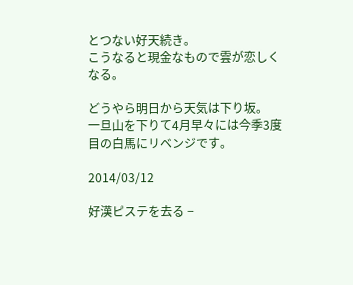とつない好天続き。
こうなると現金なもので雲が恋しくなる。

どうやら明日から天気は下り坂。
一旦山を下りて4月早々には今季3度目の白馬にリベンジです。

2014/03/12

好漢ピステを去る −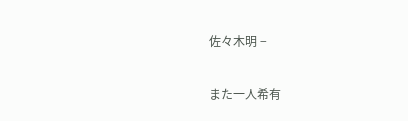佐々木明 −

また一人希有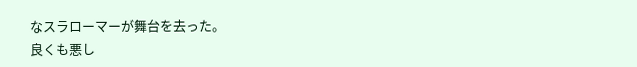なスラローマーが舞台を去った。
良くも悪し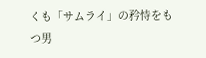くも「サムライ」の矜恃をもつ男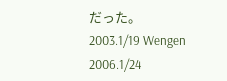だった。
2003.1/19 Wengen
2006.1/24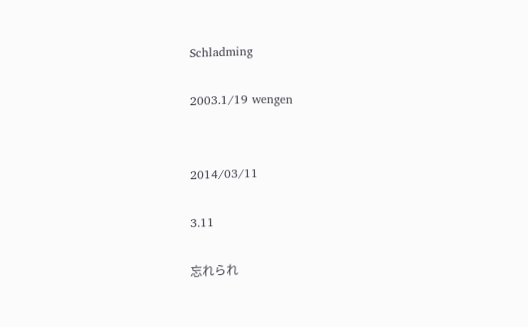Schladming

2003.1/19 wengen


2014/03/11

3.11

忘れられ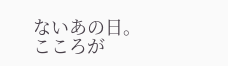ないあの日。
こころが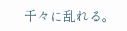千々に乱れる。